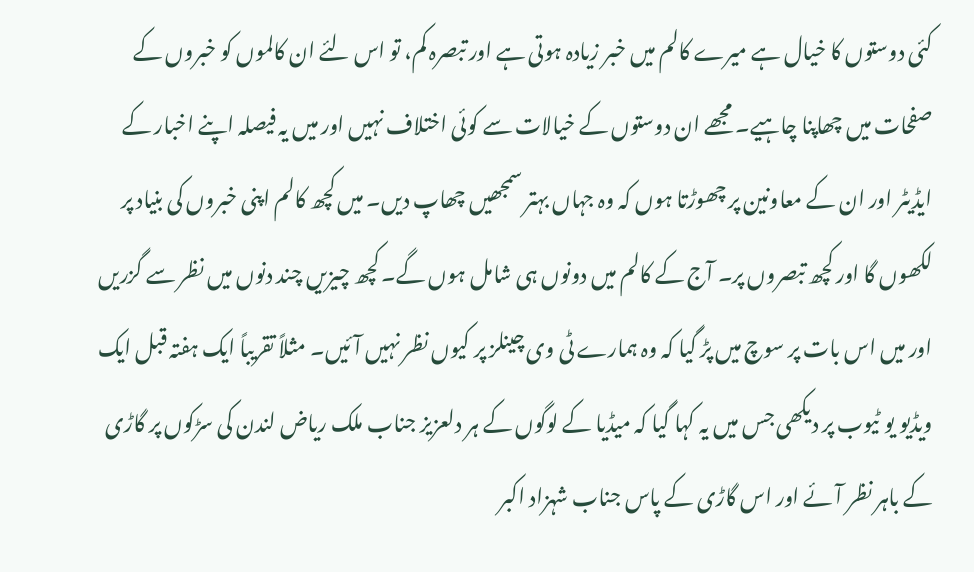کئی دوستوں کا خیال ہے میرے کالم میں خبر زیادہ ہوتی ہے اور تبصرہ کم، تو اس لئے ان کالموں کو خبروں کے صفحات میں چھاپنا چاہیے۔ مجھے ان دوستوں کے خیالات سے کوئی اختلاف نہیں اور میں یہ فیصلہ اپنے اخبار کے ایڈیٹر اور ان کے معاونین پر چھوڑتا ہوں کہ وہ جہاں بہتر سمجھیں چھاپ دیں۔ میں کچھ کالم اپنی خبروں کی بنیاد پر لکھوں گا اور کچھ تبصروں پر۔ آج کے کالم میں دونوں ہی شامل ہوں گے۔ کچھ چیزیں چند دنوں میں نظر سے گزریں اور میں اس بات پر سوچ میں پڑ گیا کہ وہ ہمارے ٹی وی چینلز پر کیوں نظر نہیں آئیں۔ مثلاً تقریباً ایک ہفتہ قبل ایک ویڈیو یو ٹیوب پر دیکھی جس میں یہ کہا گیا کہ میڈیا کے لوگوں کے ہر دلعزیز جناب ملک ریاض لندن کی سڑکوں پر گاڑی کے باہر نظر آئے اور اس گاڑی کے پاس جناب شہزاد اکبر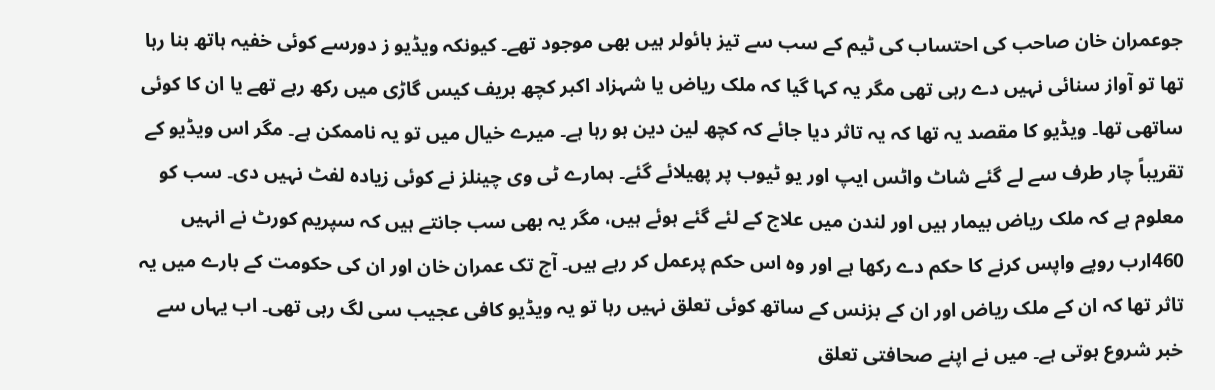جوعمران خان صاحب کی احتساب کی ٹیم کے سب سے تیز بائولر ہیں بھی موجود تھے۔ کیونکہ ویڈیو ز دورسے کوئی خفیہ ہاتھ بنا رہا تھا تو آواز سنائی نہیں دے رہی تھی مگر یہ کہا گیا کہ ملک ریاض یا شہزاد اکبر کچھ بریف کیس گاڑی میں رکھ رہے تھے یا ان کا کوئی ساتھی تھا۔ ویڈیو کا مقصد یہ تھا کہ یہ تاثر دیا جائے کہ کچھ لین دین ہو رہا ہے۔ میرے خیال میں تو یہ ناممکن ہے۔ مگر اس ویڈیو کے تقریباً چار طرف سے لے گئے شاٹ واٹس ایپ اور یو ٹیوب پر پھیلائے گئے۔ ہمارے ٹی وی چینلز نے کوئی زیادہ لفٹ نہیں دی۔ سب کو معلوم ہے کہ ملک ریاض بیمار ہیں اور لندن میں علاج کے لئے گئے ہوئے ہیں، مگر یہ بھی سب جانتے ہیں کہ سپریم کورٹ نے انہیں 460ارب روپے واپس کرنے کا حکم دے رکھا ہے اور وہ اس حکم پرعمل کر رہے ہیں۔ آج تک عمران خان اور ان کی حکومت کے بارے میں یہ تاثر تھا کہ ان کے ملک ریاض اور ان کے بزنس کے ساتھ کوئی تعلق نہیں رہا تو یہ ویڈیو کافی عجیب سی لگ رہی تھی۔ اب یہاں سے خبر شروع ہوتی ہے۔ میں نے اپنے صحافتی تعلق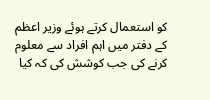کو استعمال کرتے ہوئے وزیر اعظم کے دفتر میں اہم افراد سے معلوم کرنے کی جب کوشش کی کہ کیا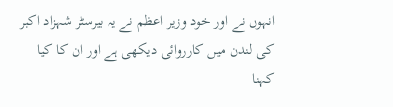انہوں نے اور خود وزیر اعظم نے یہ بیرسٹر شہزاد اکبر کی لندن میں کارروائی دیکھی ہے اور ان کا کیا کہنا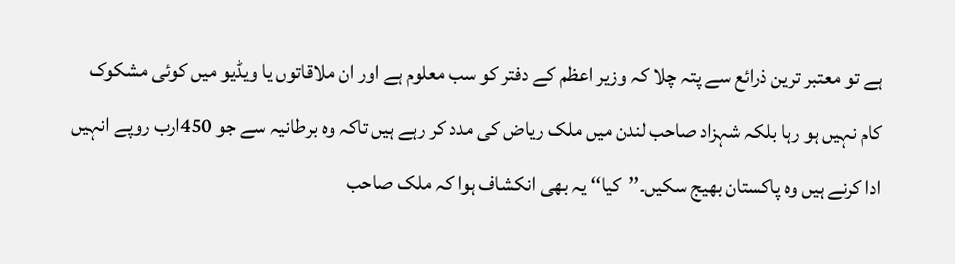ہے تو معتبر ترین ذرائع سے پتہ چلا کہ وزیر اعظم کے دفتر کو سب معلوم ہے اور ان ملاقاتوں یا ویڈیو میں کوئی مشکوک کام نہیں ہو رہا بلکہ شہزاد صاحب لندن میں ملک ریاض کی مدد کر رہے ہیں تاکہ وہ برطانیہ سے جو 450ارب روپے انہیں ادا کرنے ہیں وہ پاکستان بھیج سکیں۔’’کیا‘‘ یہ بھی انکشاف ہوا کہ ملک صاحب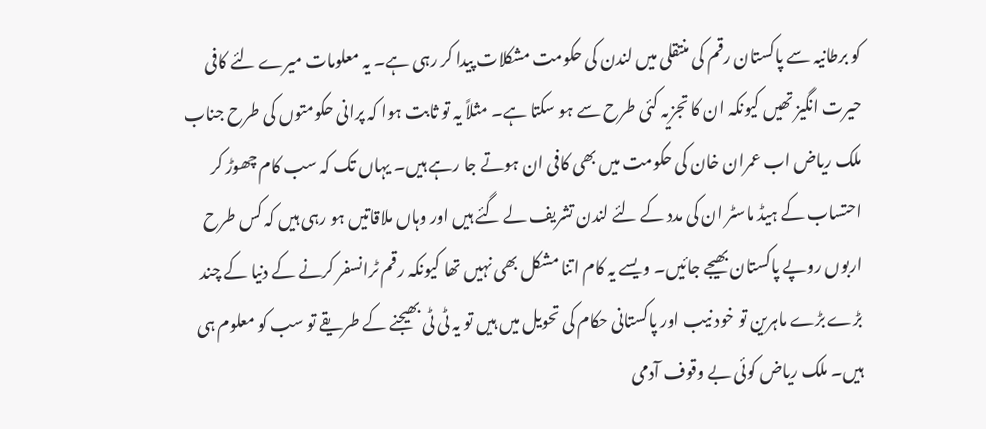کو برطانیہ سے پاکستان رقم کی منتقلی میں لندن کی حکومت مشکلات پیدا کر رہی ہے۔ یہ معلومات میرے لئے کافی حیرت انگیز تھیں کیونکہ ان کا تجزیہ کئی طرح سے ہو سکتا ہے۔ مثلاً یہ تو ثابت ہوا کہ پرانی حکومتوں کی طرح جناب ملک ریاض اب عمران خان کی حکومت میں بھی کافی ان ہوتے جا رہے ہیں۔ یہاں تک کہ سب کام چھوڑ کر احتساب کے ہیڈ ماسٹر ان کی مدد کے لئے لندن تشریف لے گئے ہیں اور وہاں ملاقاتیں ہو رہی ہیں کہ کس طرح اربوں روپے پاکستان بھیجے جائیں۔ ویسے یہ کام اتنا مشکل بھی نہیں تھا کیونکہ رقم ٹرانسفر کرنے کے دنیا کے چند بڑے بڑے ماہرین تو خود نیب اور پاکستانی حکام کی تحویل میں ہیں تو یہ ٹی ٹی بھیجنے کے طریقے تو سب کو معلوم ہی ہیں۔ ملک ریاض کوئی بے وقوف آدمی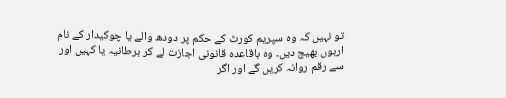تو نہیں کہ وہ سپریم کورٹ کے حکم پر دودھ والے یا چوکیدار کے نام اربوں بھیج دیں۔ وہ باقاعدہ قانونی اجازت لے کر برطانیہ یا کہیں اور سے رقم روانہ کریں گے اور اگر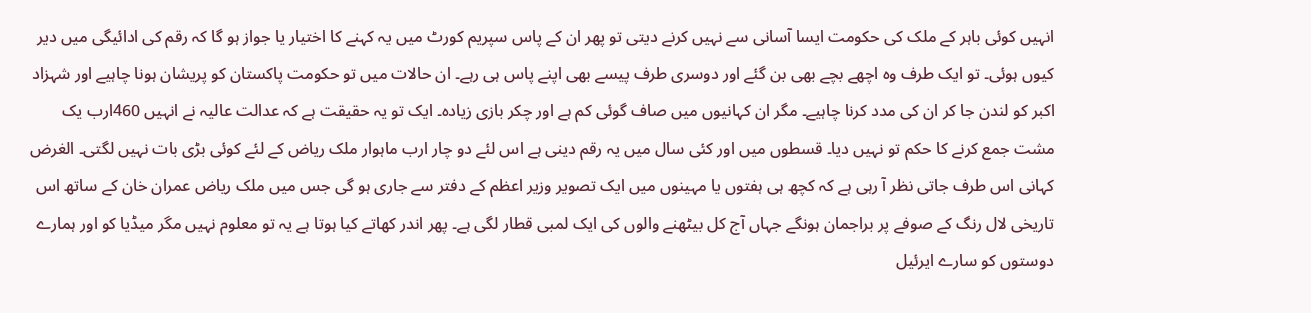انہیں کوئی باہر کے ملک کی حکومت ایسا آسانی سے نہیں کرنے دیتی تو پھر ان کے پاس سپریم کورٹ میں یہ کہنے کا اختیار یا جواز ہو گا کہ رقم کی ادائیگی میں دیر کیوں ہوئی۔ تو ایک طرف وہ اچھے بچے بھی بن گئے اور دوسری طرف پیسے بھی اپنے پاس ہی رہے۔ ان حالات میں تو حکومت پاکستان کو پریشان ہونا چاہیے اور شہزاد اکبر کو لندن جا کر ان کی مدد کرنا چاہیے۔ مگر ان کہانیوں میں صاف گوئی کم ہے اور چکر بازی زیادہ۔ ایک تو یہ حقیقت ہے کہ عدالت عالیہ نے انہیں 460ارب یک مشت جمع کرنے کا حکم تو نہیں دیا۔ قسطوں میں اور کئی سال میں یہ رقم دینی ہے اس لئے دو چار ارب ماہوار ملک ریاض کے لئے کوئی بڑی بات نہیں لگتی۔ الغرض کہانی اس طرف جاتی نظر آ رہی ہے کہ کچھ ہی ہفتوں یا مہینوں میں ایک تصویر وزیر اعظم کے دفتر سے جاری ہو گی جس میں ملک ریاض عمران خان کے ساتھ اس تاریخی لال رنگ کے صوفے پر براجمان ہونگے جہاں آج کل بیٹھنے والوں کی ایک لمبی قطار لگی ہے۔ پھر اندر کھاتے کیا ہوتا ہے یہ تو معلوم نہیں مگر میڈیا کو اور ہمارے دوستوں کو سارے ایرئیل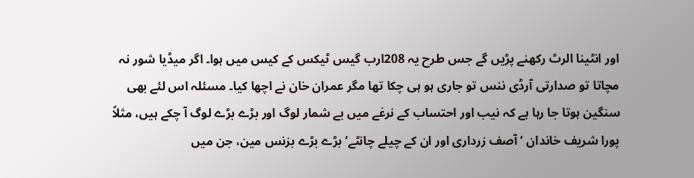اور انٹینا الرٹ رکھنے پڑیں گے جس طرح یہ 208ارب گیس ٹیکس کے کیس میں ہوا۔ اگر میڈیا شور نہ مچاتا تو صدارتی آرڈی ننس تو جاری ہو ہی چکا تھا مگر عمران خان نے اچھا کیا۔ مسئلہ اس لئے بھی سنگین ہوتا جا رہا ہے کہ نیب اور احتساب کے نرغے میں بے شمار لوگ اور بڑے بڑے لوگ آ چکے ہیں، مثلاً پورا شریف خاندان ‘ آصف زرداری اور ان کے چیلے چانٹے‘ بڑے بڑے بزنس مین، جن میں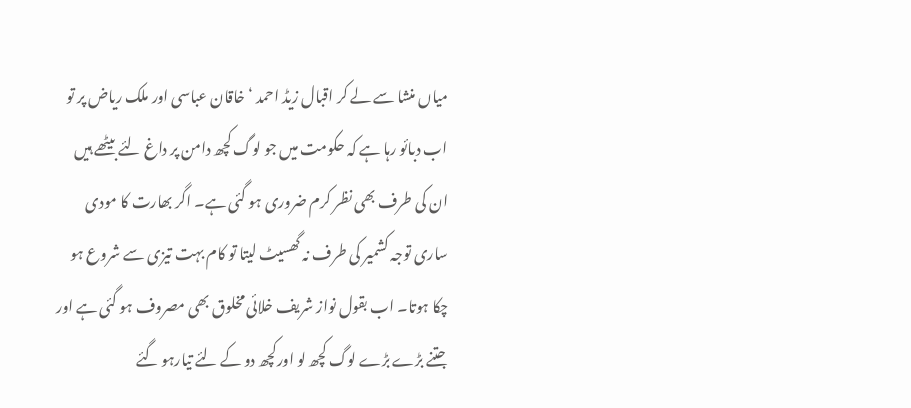میاں منشا سے لے کر اقبال زیڈ احمد ‘ خاقان عباسی اور ملک ریاض پر تو اب دبائو رہا ہے کہ حکومت میں جو لوگ کچھ دامن پر داغ لئے بیٹھے ہیں ان کی طرف بھی نظر کرم ضروری ہو گئی ہے۔ اگر بھارت کا مودی ساری توجہ کشمیر کی طرف نہ گھسیٹ لیتا تو کام بہت تیزی سے شروع ہو چکا ہوتا۔ اب بقول نواز شریف خلائی مخلوق بھی مصروف ہو گئی ہے اور جتنے بڑے بڑے لوگ کچھ لو اورکچھ دو کے لئے تیارہو گئے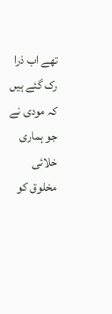تھے اب ذرا رک گئے ہیں کہ مودی نے جو ہماری خلائی مخلوق کو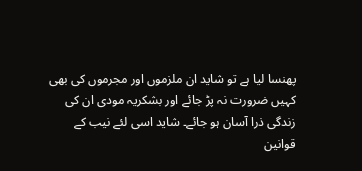پھنسا لیا ہے تو شاید ان ملزموں اور مجرموں کی بھی کہیں ضرورت نہ پڑ جائے اور بشکریہ مودی ان کی زندگی ذرا آسان ہو جائے۔ شاید اسی لئے نیب کے قوانین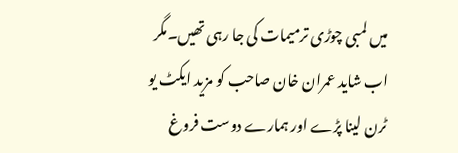میں لمبی چوڑی ترمیمات کی جا رہی تھیں۔مگر اب شاید عمران خان صاحب کو مزید ایکٹ یو ٹرن لینا پڑے اور ہمارے دوست فروغ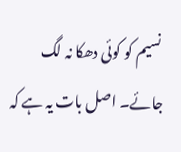نسیم کو کوئی دھکا نہ لگ جائے۔ اصل بات یہ ہے کہ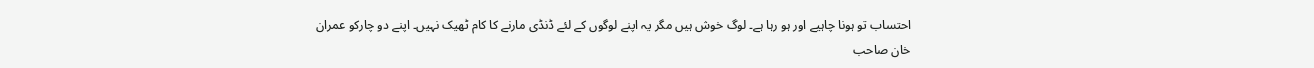احتساب تو ہونا چاہیے اور ہو رہا ہے۔ لوگ خوش ہیں مگر یہ اپنے لوگوں کے لئے ڈنڈی مارنے کا کام ٹھیک نہیں۔ اپنے دو چارکو عمران خان صاحب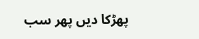پھڑکا دیں پھر سب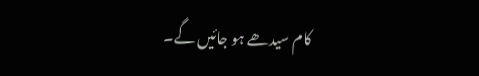کام سیدھے ہو جائیں گے۔